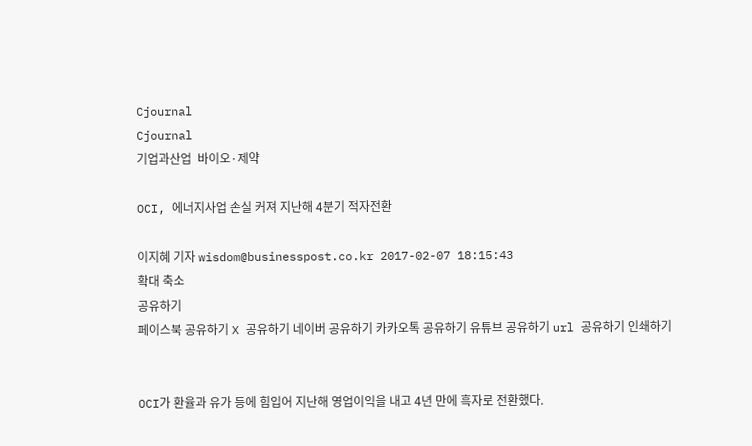Cjournal
Cjournal
기업과산업  바이오·제약

OCI, 에너지사업 손실 커져 지난해 4분기 적자전환

이지혜 기자 wisdom@businesspost.co.kr 2017-02-07 18:15:43
확대 축소
공유하기
페이스북 공유하기 X 공유하기 네이버 공유하기 카카오톡 공유하기 유튜브 공유하기 url 공유하기 인쇄하기


OCI가 환율과 유가 등에 힘입어 지난해 영업이익을 내고 4년 만에 흑자로 전환했다.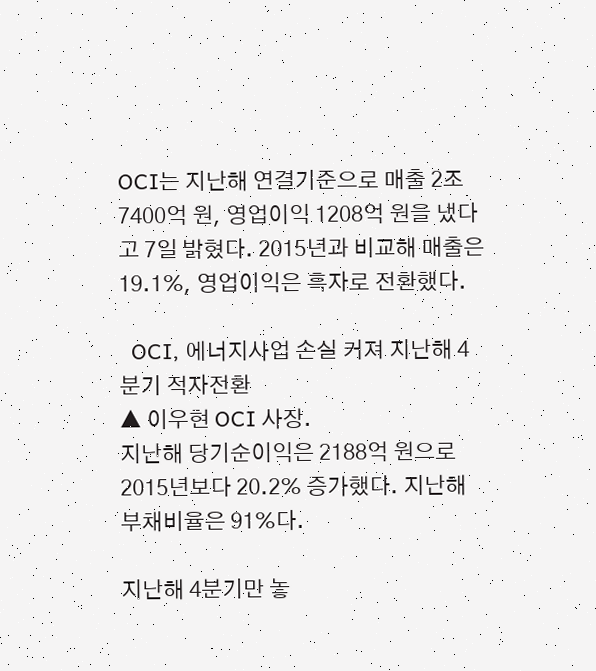OCI는 지난해 연결기준으로 매출 2조7400억 원, 영업이익 1208억 원을 냈다고 7일 밝혔다. 2015년과 비교해 매출은 19.1%, 영업이익은 흑자로 전환했다.

  OCI, 에너지사업 손실 커져 지난해 4분기 적자전환
▲ 이우현 OCI 사장.
지난해 당기순이익은 2188억 원으로 2015년보다 20.2% 증가했다. 지난해 부채비율은 91%다.

지난해 4분기만 놓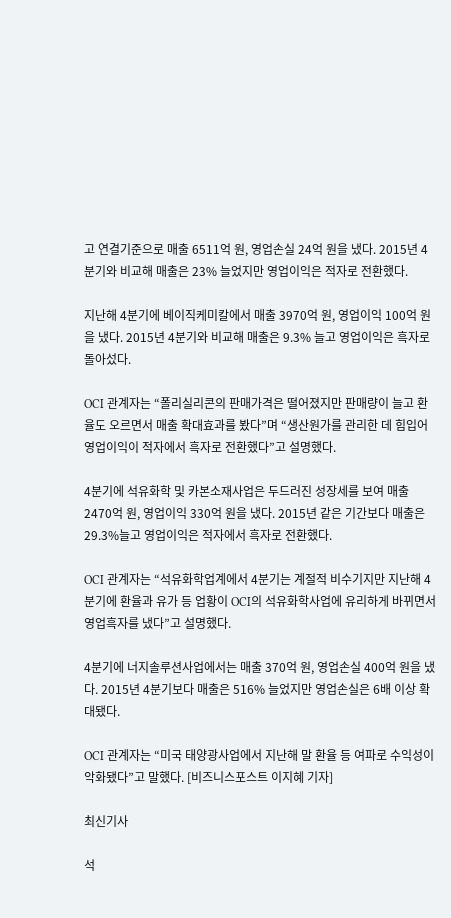고 연결기준으로 매출 6511억 원, 영업손실 24억 원을 냈다. 2015년 4분기와 비교해 매출은 23% 늘었지만 영업이익은 적자로 전환했다.

지난해 4분기에 베이직케미칼에서 매출 3970억 원, 영업이익 100억 원을 냈다. 2015년 4분기와 비교해 매출은 9.3% 늘고 영업이익은 흑자로 돌아섰다.

OCI 관계자는 “폴리실리콘의 판매가격은 떨어졌지만 판매량이 늘고 환율도 오르면서 매출 확대효과를 봤다”며 “생산원가를 관리한 데 힘입어 영업이익이 적자에서 흑자로 전환했다”고 설명했다.

4분기에 석유화학 및 카본소재사업은 두드러진 성장세를 보여 매출 2470억 원, 영업이익 330억 원을 냈다. 2015년 같은 기간보다 매출은 29.3%늘고 영업이익은 적자에서 흑자로 전환했다.

OCI 관계자는 “석유화학업계에서 4분기는 계절적 비수기지만 지난해 4분기에 환율과 유가 등 업황이 OCI의 석유화학사업에 유리하게 바뀌면서 영업흑자를 냈다”고 설명했다.

4분기에 너지솔루션사업에서는 매출 370억 원, 영업손실 400억 원을 냈다. 2015년 4분기보다 매출은 516% 늘었지만 영업손실은 6배 이상 확대됐다.

OCI 관계자는 “미국 태양광사업에서 지난해 말 환율 등 여파로 수익성이 악화됐다”고 말했다. [비즈니스포스트 이지혜 기자]

최신기사

석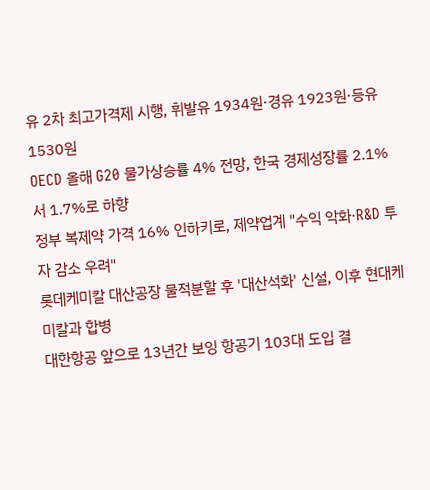유 2차 최고가격제 시행, 휘발유 1934원·경유 1923원·등유 1530원
OECD 올해 G20 물가상승률 4% 전망, 한국 경제성장률 2.1%서 1.7%로 하향
정부 복제약 가격 16% 인하키로, 제약업계 "수익 악화·R&D 투자 감소 우려"
롯데케미칼 대산공장 물적분할 후 '대산석화' 신설, 이후 현대케미칼과 합병
대한항공 앞으로 13년간 보잉 항공기 103대 도입 결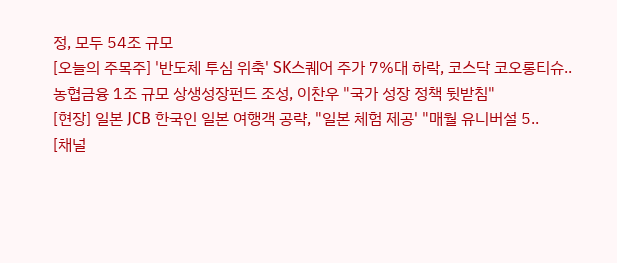정, 모두 54조 규모
[오늘의 주목주] '반도체 투심 위축' SK스퀘어 주가 7%대 하락, 코스닥 코오롱티슈..
농협금융 1조 규모 상생성장펀드 조성, 이찬우 "국가 성장 정책 뒷받침"
[현장] 일본 JCB 한국인 일본 여행객 공략, "일본 체험 제공' "매월 유니버설 5..
[채널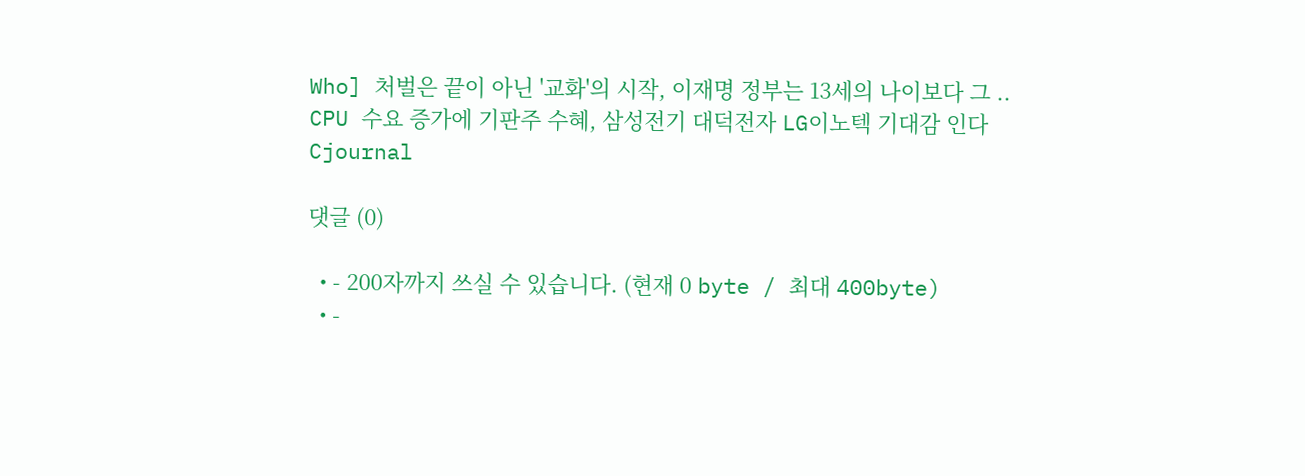Who] 처벌은 끝이 아닌 '교화'의 시작, 이재명 정부는 13세의 나이보다 그 ..
CPU 수요 증가에 기판주 수혜, 삼성전기 대덕전자 LG이노텍 기대감 인다
Cjournal

댓글 (0)

  • - 200자까지 쓰실 수 있습니다. (현재 0 byte / 최대 400byte)
  • -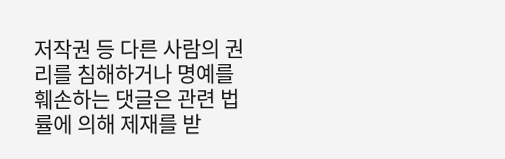저작권 등 다른 사람의 권리를 침해하거나 명예를 훼손하는 댓글은 관련 법률에 의해 제재를 받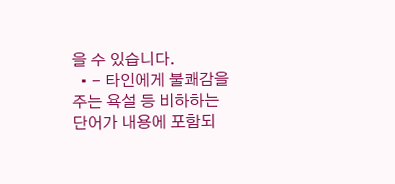을 수 있습니다.
  • - 타인에게 불쾌감을 주는 욕설 등 비하하는 단어가 내용에 포함되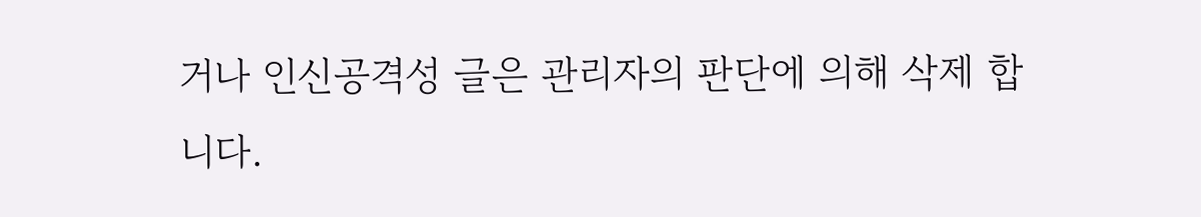거나 인신공격성 글은 관리자의 판단에 의해 삭제 합니다.